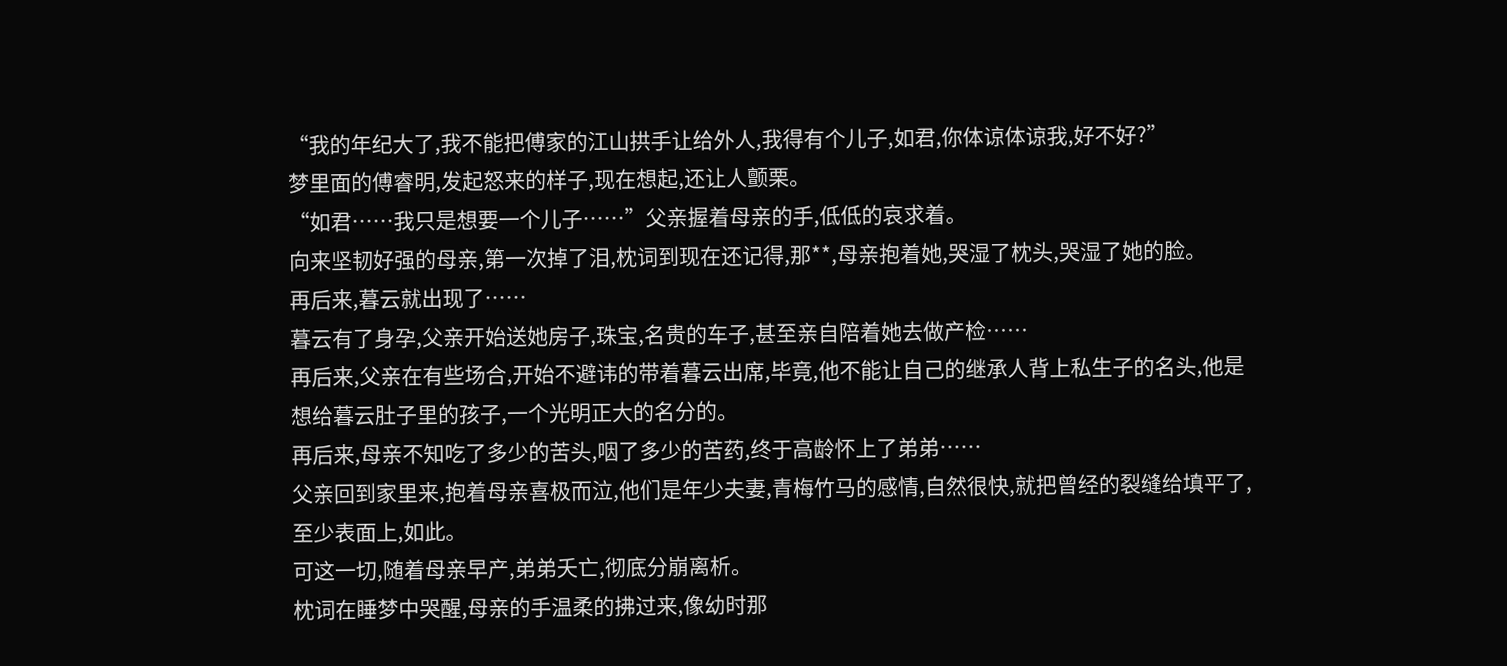“我的年纪大了,我不能把傅家的江山拱手让给外人,我得有个儿子,如君,你体谅体谅我,好不好?”
梦里面的傅睿明,发起怒来的样子,现在想起,还让人颤栗。
“如君……我只是想要一个儿子……”父亲握着母亲的手,低低的哀求着。
向来坚韧好强的母亲,第一次掉了泪,枕词到现在还记得,那**,母亲抱着她,哭湿了枕头,哭湿了她的脸。
再后来,暮云就出现了……
暮云有了身孕,父亲开始送她房子,珠宝,名贵的车子,甚至亲自陪着她去做产检……
再后来,父亲在有些场合,开始不避讳的带着暮云出席,毕竟,他不能让自己的继承人背上私生子的名头,他是想给暮云肚子里的孩子,一个光明正大的名分的。
再后来,母亲不知吃了多少的苦头,咽了多少的苦药,终于高龄怀上了弟弟……
父亲回到家里来,抱着母亲喜极而泣,他们是年少夫妻,青梅竹马的感情,自然很快,就把曾经的裂缝给填平了,至少表面上,如此。
可这一切,随着母亲早产,弟弟夭亡,彻底分崩离析。
枕词在睡梦中哭醒,母亲的手温柔的拂过来,像幼时那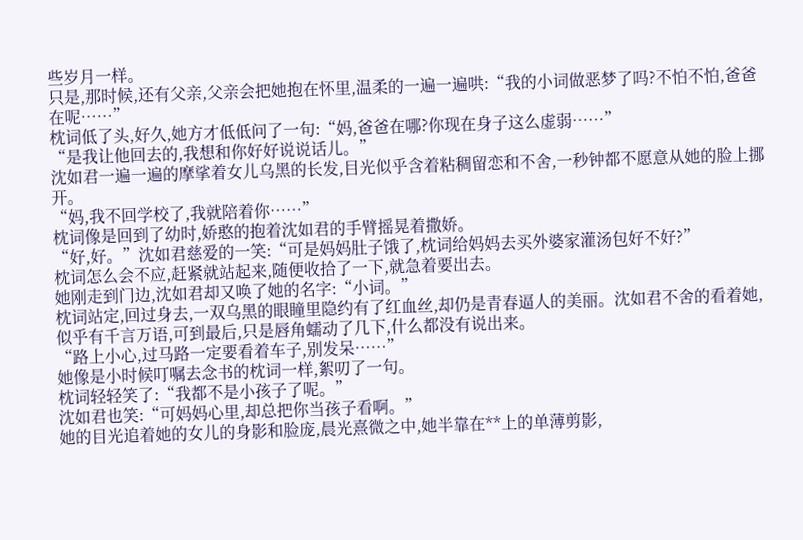些岁月一样。
只是,那时候,还有父亲,父亲会把她抱在怀里,温柔的一遍一遍哄:“我的小词做恶梦了吗?不怕不怕,爸爸在呢……”
枕词低了头,好久,她方才低低问了一句:“妈,爸爸在哪?你现在身子这么虚弱……”
“是我让他回去的,我想和你好好说说话儿。”
沈如君一遍一遍的摩挲着女儿乌黑的长发,目光似乎含着粘稠留恋和不舍,一秒钟都不愿意从她的脸上挪开。
“妈,我不回学校了,我就陪着你……”
枕词像是回到了幼时,娇憨的抱着沈如君的手臂摇晃着撒娇。
“好,好。”沈如君慈爱的一笑:“可是妈妈肚子饿了,枕词给妈妈去买外婆家灌汤包好不好?”
枕词怎么会不应,赶紧就站起来,随便收拾了一下,就急着要出去。
她刚走到门边,沈如君却又唤了她的名字:“小词。”
枕词站定,回过身去,一双乌黑的眼瞳里隐约有了红血丝,却仍是青春逼人的美丽。沈如君不舍的看着她,似乎有千言万语,可到最后,只是唇角蠕动了几下,什么都没有说出来。
“路上小心,过马路一定要看着车子,别发呆……”
她像是小时候叮嘱去念书的枕词一样,絮叨了一句。
枕词轻轻笑了:“我都不是小孩子了呢。”
沈如君也笑:“可妈妈心里,却总把你当孩子看啊。”
她的目光追着她的女儿的身影和脸庞,晨光熹微之中,她半靠在**上的单薄剪影,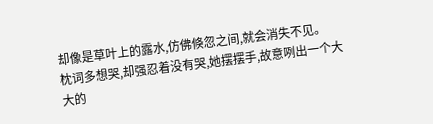却像是草叶上的露水,仿佛倏忽之间,就会消失不见。
枕词多想哭,却强忍着没有哭,她摆摆手,故意咧出一个大大的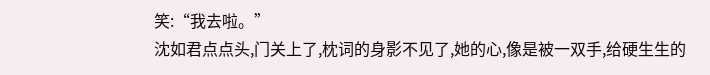笑:“我去啦。”
沈如君点点头,门关上了,枕词的身影不见了,她的心,像是被一双手,给硬生生的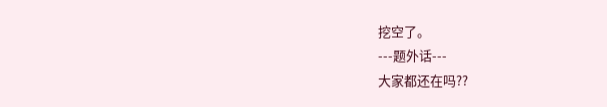挖空了。
---题外话---
大家都还在吗??